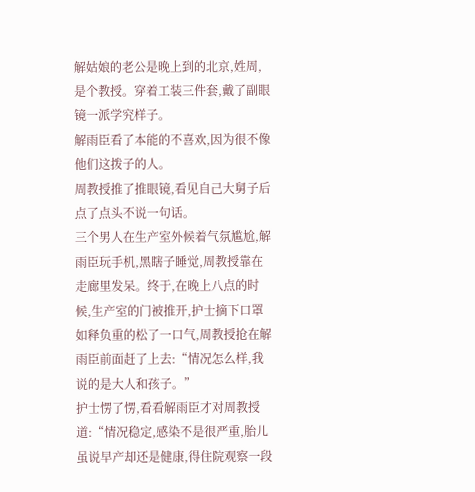解姑娘的老公是晚上到的北京,姓周,是个教授。穿着工装三件套,戴了副眼镜一派学究样子。
解雨臣看了本能的不喜欢,因为很不像他们这拨子的人。
周教授推了推眼镜,看见自己大舅子后点了点头不说一句话。
三个男人在生产室外候着气氛尴尬,解雨臣玩手机,黑瞎子睡觉,周教授靠在走廊里发呆。终于,在晚上八点的时候,生产室的门被推开,护士摘下口罩如释负重的松了一口气,周教授抢在解雨臣前面赶了上去:“情况怎么样,我说的是大人和孩子。”
护士愣了愣,看看解雨臣才对周教授道:“情况稳定,感染不是很严重,胎儿虽说早产却还是健康,得住院观察一段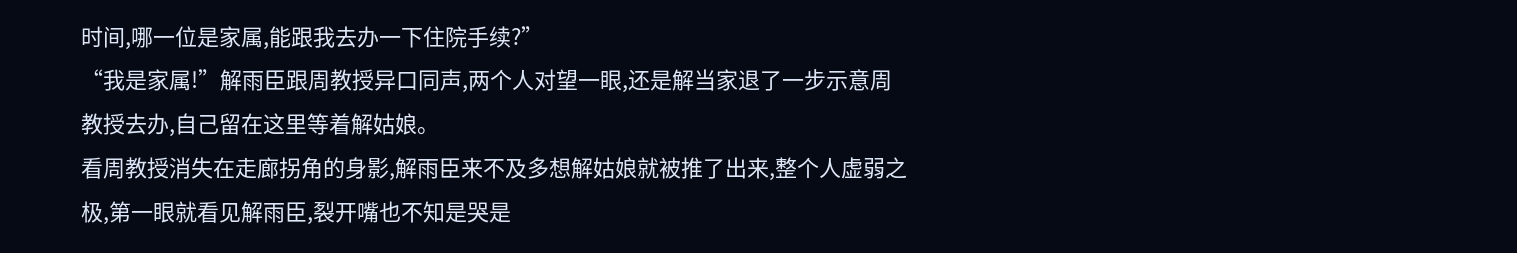时间,哪一位是家属,能跟我去办一下住院手续?”
“我是家属!”解雨臣跟周教授异口同声,两个人对望一眼,还是解当家退了一步示意周教授去办,自己留在这里等着解姑娘。
看周教授消失在走廊拐角的身影,解雨臣来不及多想解姑娘就被推了出来,整个人虚弱之极,第一眼就看见解雨臣,裂开嘴也不知是哭是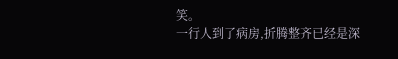笑。
一行人到了病房,折腾整齐已经是深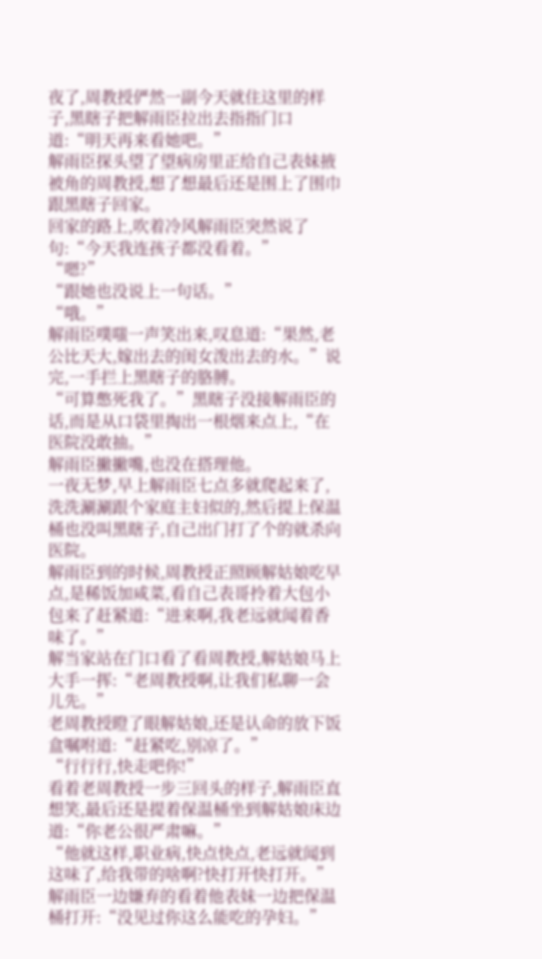夜了,周教授俨然一副今天就住这里的样子,黑瞎子把解雨臣拉出去指指门口道:“明天再来看她吧。”
解雨臣探头望了望病房里正给自己表妹掖被角的周教授,想了想最后还是围上了围巾跟黑瞎子回家。
回家的路上,吹着冷风解雨臣突然说了句:“今天我连孩子都没看着。”
“嗯?”
“跟她也没说上一句话。”
“哦。”
解雨臣噗嗤一声笑出来,叹息道:“果然,老公比天大,嫁出去的闺女泼出去的水。”说完,一手拦上黑瞎子的胳膊。
“可算憋死我了。”黑瞎子没接解雨臣的话,而是从口袋里掏出一根烟来点上,“在医院没敢抽。”
解雨臣撇撇嘴,也没在搭理他。
一夜无梦,早上解雨臣七点多就爬起来了,洗洗涮涮跟个家庭主妇似的,然后提上保温桶也没叫黑瞎子,自己出门打了个的就杀向医院。
解雨臣到的时候,周教授正照顾解姑娘吃早点,是稀饭加咸菜,看自己表哥拎着大包小包来了赶紧道:“进来啊,我老远就闻着香味了。”
解当家站在门口看了看周教授,解姑娘马上大手一挥:“老周教授啊,让我们私聊一会儿先。”
老周教授瞪了眼解姑娘,还是认命的放下饭盒嘱咐道:“赶紧吃,别凉了。”
“行行行,快走吧你!”
看着老周教授一步三回头的样子,解雨臣直想笑,最后还是提着保温桶坐到解姑娘床边道:“你老公很严肃嘛。”
“他就这样,职业病,快点快点,老远就闻到这味了,给我带的啥啊?快打开快打开。”
解雨臣一边嫌弃的看着他表妹一边把保温桶打开:“没见过你这么能吃的孕妇。”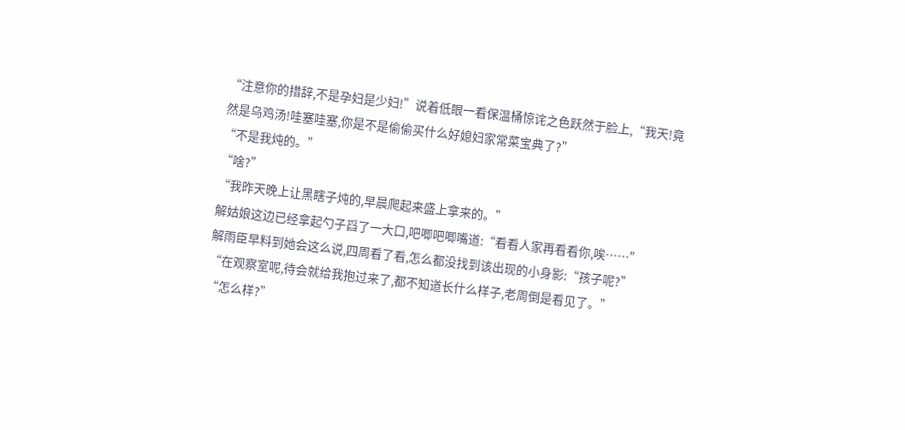“注意你的措辞,不是孕妇是少妇!”说着低眼一看保温桶惊诧之色跃然于脸上,“我天!竟然是乌鸡汤!哇塞哇塞,你是不是偷偷买什么好媳妇家常菜宝典了?”
“不是我炖的。”
“啥?”
“我昨天晚上让黑瞎子炖的,早晨爬起来盛上拿来的。”
解姑娘这边已经拿起勺子舀了一大口,吧唧吧唧嘴道:“看看人家再看看你,唉……”
解雨臣早料到她会这么说,四周看了看,怎么都没找到该出现的小身影:“孩子呢?”
“在观察室呢,待会就给我抱过来了,都不知道长什么样子,老周倒是看见了。”
“怎么样?”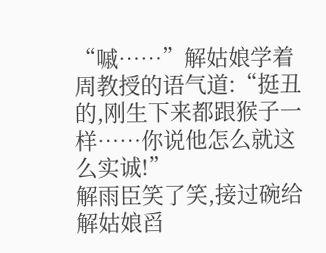“嘁……”解姑娘学着周教授的语气道:“挺丑的,刚生下来都跟猴子一样……你说他怎么就这么实诚!”
解雨臣笑了笑,接过碗给解姑娘舀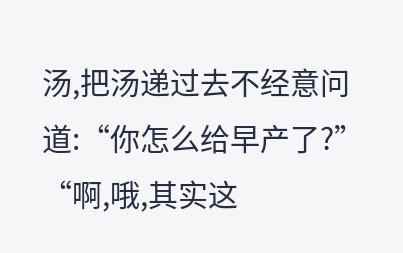汤,把汤递过去不经意问道:“你怎么给早产了?”
“啊,哦,其实这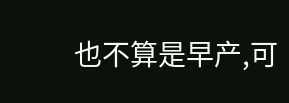也不算是早产,可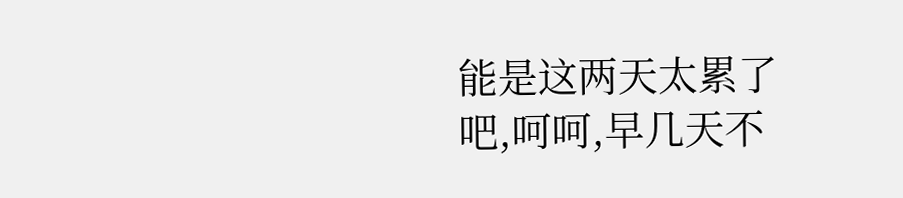能是这两天太累了吧,呵呵,早几天不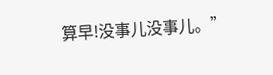算早!没事儿没事儿。”